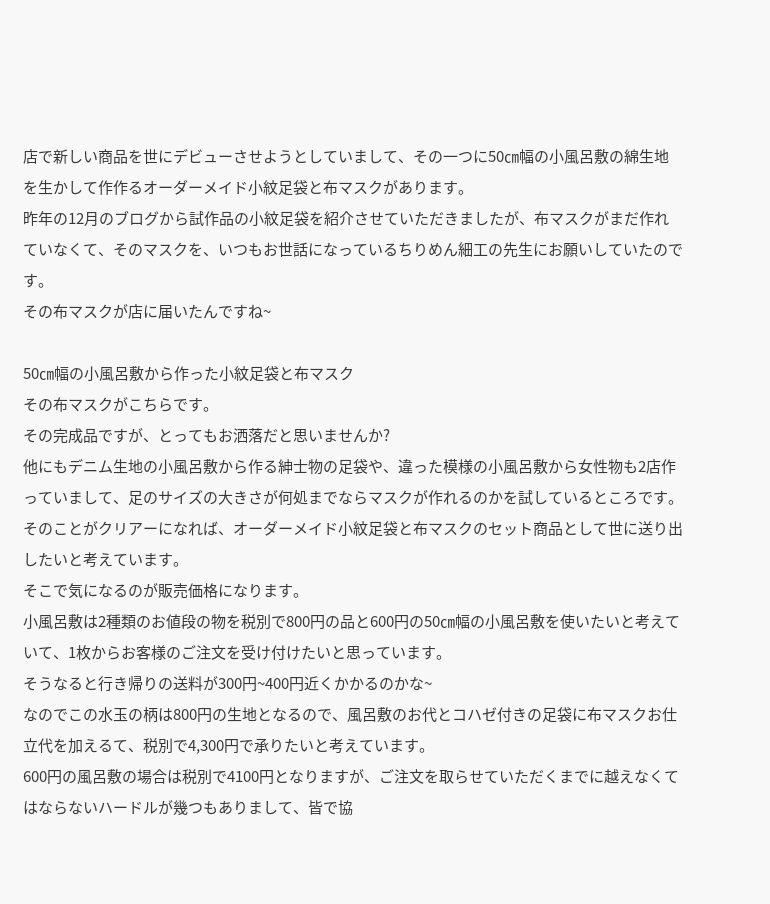店で新しい商品を世にデビューさせようとしていまして、その一つに50㎝幅の小風呂敷の綿生地を生かして作作るオーダーメイド小紋足袋と布マスクがあります。
昨年の12月のブログから試作品の小紋足袋を紹介させていただきましたが、布マスクがまだ作れていなくて、そのマスクを、いつもお世話になっているちりめん細工の先生にお願いしていたのです。
その布マスクが店に届いたんですね~

50㎝幅の小風呂敷から作った小紋足袋と布マスク
その布マスクがこちらです。
その完成品ですが、とってもお洒落だと思いませんか?
他にもデニム生地の小風呂敷から作る紳士物の足袋や、違った模様の小風呂敷から女性物も2店作っていまして、足のサイズの大きさが何処までならマスクが作れるのかを試しているところです。
そのことがクリアーになれば、オーダーメイド小紋足袋と布マスクのセット商品として世に送り出したいと考えています。
そこで気になるのが販売価格になります。
小風呂敷は2種類のお値段の物を税別で800円の品と600円の50㎝幅の小風呂敷を使いたいと考えていて、1枚からお客様のご注文を受け付けたいと思っています。
そうなると行き帰りの送料が300円~400円近くかかるのかな~
なのでこの水玉の柄は800円の生地となるので、風呂敷のお代とコハゼ付きの足袋に布マスクお仕立代を加えるて、税別で4,300円で承りたいと考えています。
600円の風呂敷の場合は税別で4100円となりますが、ご注文を取らせていただくまでに越えなくてはならないハードルが幾つもありまして、皆で協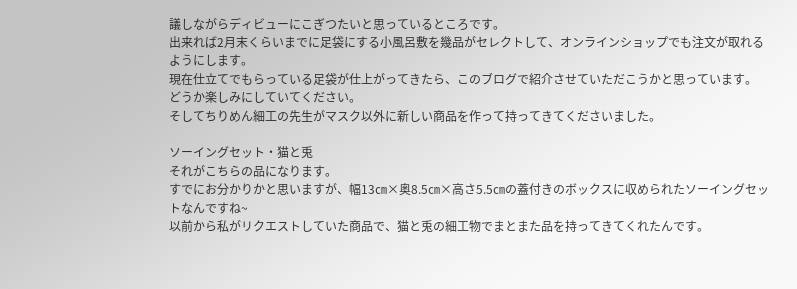議しながらディビューにこぎつたいと思っているところです。
出来れば2月末くらいまでに足袋にする小風呂敷を幾品がセレクトして、オンラインショップでも注文が取れるようにします。
現在仕立てでもらっている足袋が仕上がってきたら、このブログで紹介させていただこうかと思っています。
どうか楽しみにしていてください。
そしてちりめん細工の先生がマスク以外に新しい商品を作って持ってきてくださいました。

ソーイングセット・猫と兎
それがこちらの品になります。
すでにお分かりかと思いますが、幅13㎝×奥8.5㎝×高さ5.5㎝の蓋付きのボックスに収められたソーイングセットなんですね~
以前から私がリクエストしていた商品で、猫と兎の細工物でまとまた品を持ってきてくれたんです。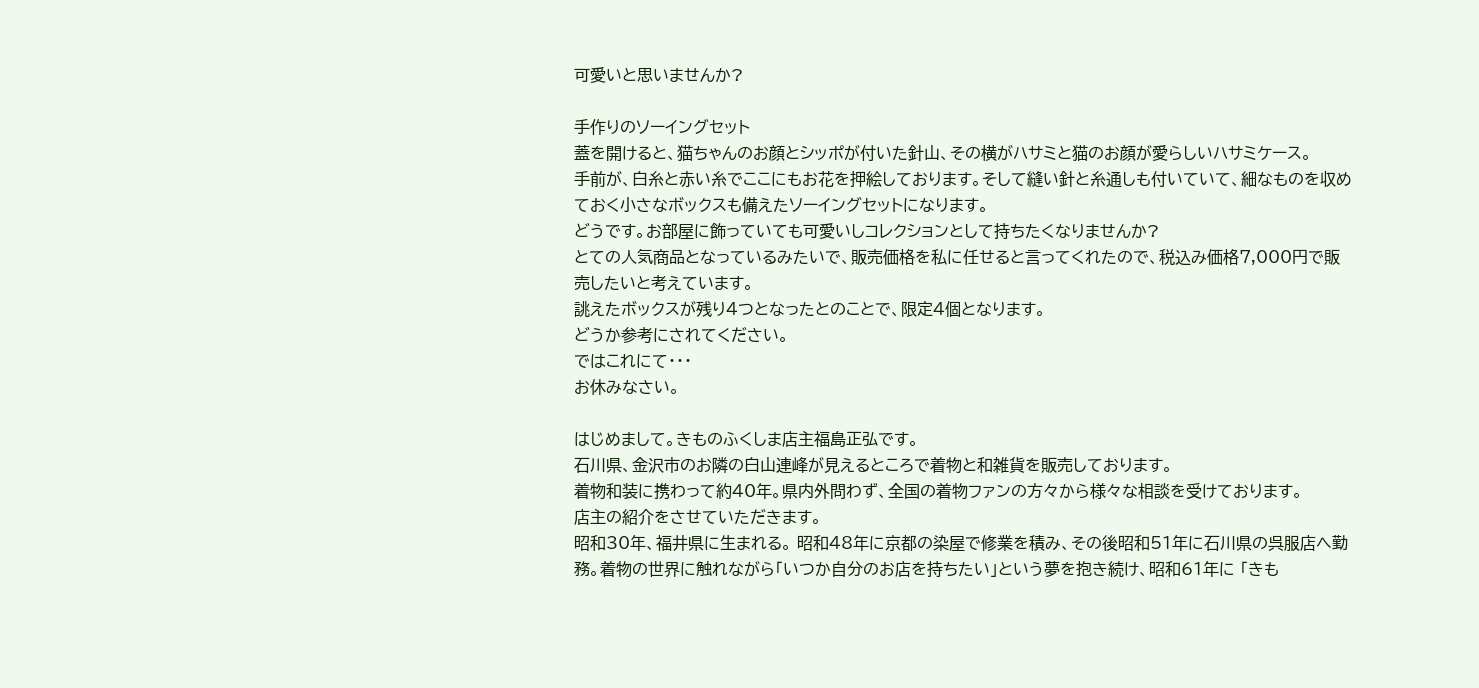可愛いと思いませんか?

手作りのソーイングセット
蓋を開けると、猫ちゃんのお顔とシッポが付いた針山、その横がハサミと猫のお顔が愛らしいハサミケース。
手前が、白糸と赤い糸でここにもお花を押絵しております。そして縫い針と糸通しも付いていて、細なものを収めておく小さなボックスも備えたソーイングセットになります。
どうです。お部屋に飾っていても可愛いしコレクションとして持ちたくなりませんか?
とての人気商品となっているみたいで、販売価格を私に任せると言ってくれたので、税込み価格7,000円で販売したいと考えています。
誂えたボックスが残り4つとなったとのことで、限定4個となります。
どうか参考にされてください。
ではこれにて・・・
お休みなさい。

はじめまして。きものふくしま店主福島正弘です。
石川県、金沢市のお隣の白山連峰が見えるところで着物と和雑貨を販売しております。
着物和装に携わって約40年。県内外問わず、全国の着物ファンの方々から様々な相談を受けております。
店主の紹介をさせていただきます。
昭和30年、福井県に生まれる。 昭和48年に京都の染屋で修業を積み、その後昭和51年に石川県の呉服店へ勤務。着物の世界に触れながら「いつか自分のお店を持ちたい」という夢を抱き続け、昭和61年に 「きも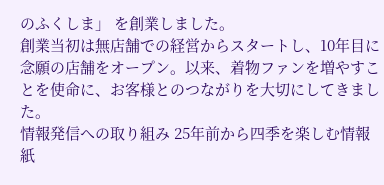のふくしま」 を創業しました。
創業当初は無店舗での経営からスタートし、10年目に念願の店舗をオープン。以来、着物ファンを増やすことを使命に、お客様とのつながりを大切にしてきました。
情報発信への取り組み 25年前から四季を楽しむ情報紙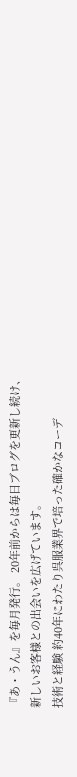『あ・うん』を毎月発行。 20年前からは毎日ブログを更新し続け、新しいお客様との出会いを広げています。
技術と経験 約40年にわたり呉服業界で培った確かなコーデ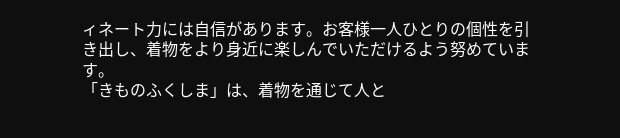ィネート力には自信があります。お客様一人ひとりの個性を引き出し、着物をより身近に楽しんでいただけるよう努めています。
「きものふくしま」は、着物を通じて人と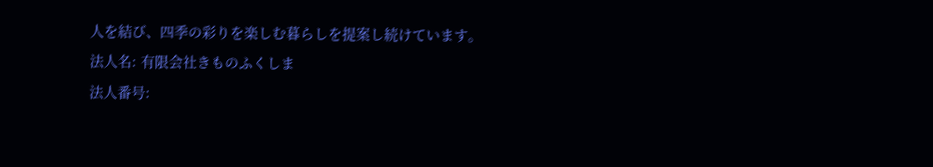人を結び、四季の彩りを楽しむ暮らしを提案し続けています。
法人名: 有限会社きものふくしま
法人番号: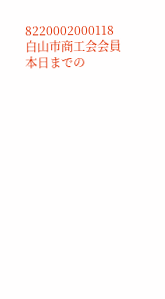8220002000118
白山市商工会会員
本日までの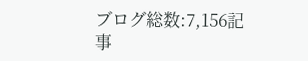ブログ総数:7,156記事